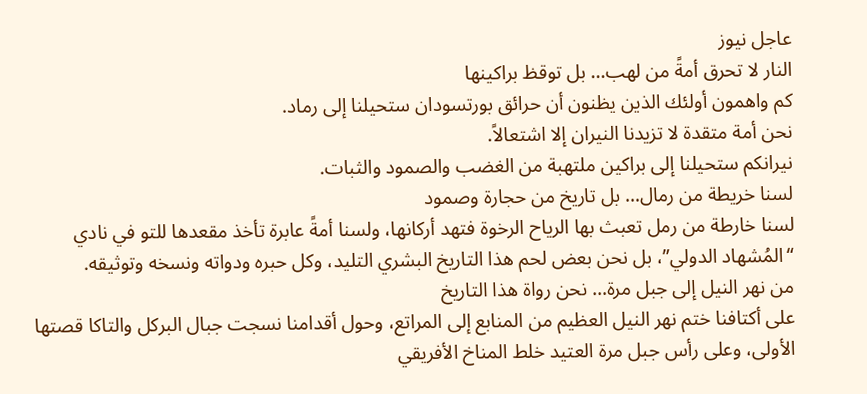عاجل نيوز
النار لا تحرق أمةً من لهب… بل توقظ براكينها
كم واهمون أولئك الذين يظنون أن حرائق بورتسودان ستحيلنا إلى رماد.
نحن أمة متقدة لا تزيدنا النيران إلا اشتعالاً.
نيرانكم ستحيلنا إلى براكين ملتهبة من الغضب والصمود والثبات.
لسنا خريطة من رمال… بل تاريخ من حجارة وصمود
لسنا خارطة من رمل تعبث بها الرياح الرخوة فتهد أركانها، ولسنا أمةً عابرة تأخذ مقعدها للتو في نادي “المُشهاد الدولي”، بل نحن بعض لحم هذا التاريخ البشري التليد، وكل حبره ودواته ونسخه وتوثيقه.
من نهر النيل إلى جبل مرة… نحن رواة هذا التاريخ
على أكتافنا ختم نهر النيل العظيم من المنابع إلى المراتع، وحول أقدامنا نسجت جبال البركل والتاكا قصتها الأولى، وعلى رأس جبل مرة العتيد خلط المناخ الأفريقي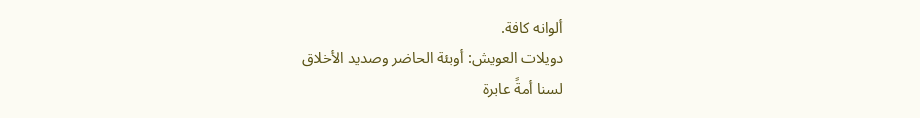ألوانه كافة.
دويلات العويش: أوبئة الحاضر وصديد الأخلاق
لسنا أمةً عابرة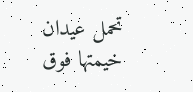تحمل عيدان خيمتها فوق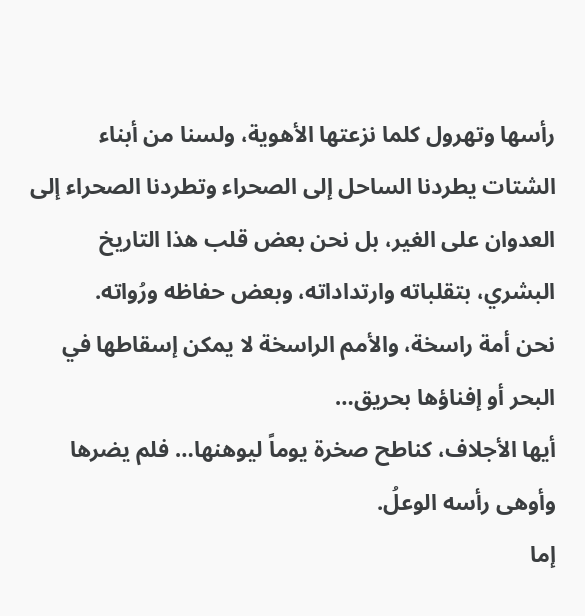رأسها وتهرول كلما نزعتها الأهوية، ولسنا من أبناء الشتات يطردنا الساحل إلى الصحراء وتطردنا الصحراء إلى العدوان على الغير، بل نحن بعض قلب هذا التاريخ البشري، بتقلباته وارتداداته، وبعض حفاظه ورُواته.
نحن أمة راسخة، والأمم الراسخة لا يمكن إسقاطها في البحر أو إفناؤها بحريق…
أيها الأجلاف، كناطح صخرة يوماً ليوهنها… فلم يضرها وأوهى رأسه الوعلُ.
إما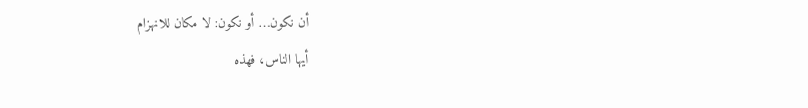أن نكون… أو نكون: لا مكان للانهزام
أيها الناس، فهذه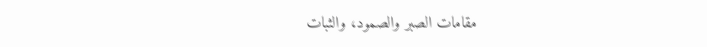مقامات الصبر والصمود، والثبات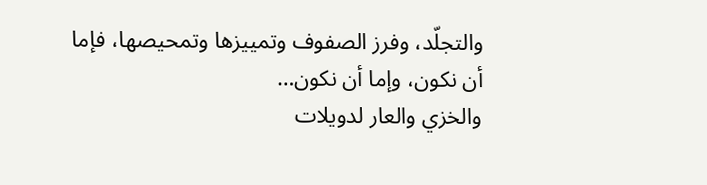والتجلّد، وفرز الصفوف وتمييزها وتمحيصها، فإما أن نكون، وإما أن نكون…
والخزي والعار لدويلات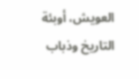العويش، أوبئة التاريخ وذباب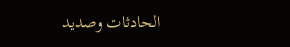الحادثات وصديد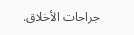جراحات الأخلاق.